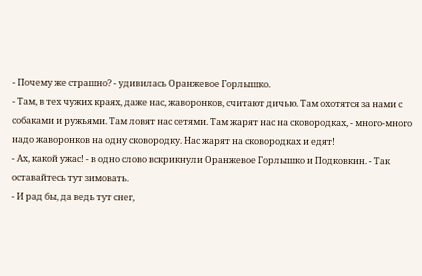- Почему же страшно? - удивилась Оранжевое Горлышко.
- Там, в тех чужих краях, даже нас, жаворонков, считают дичью. Там охотятся за нами с собаками и ружьями. Там ловят нас сетями. Там жарят нас на сковородках, - много-много надо жаворонков на одну сковородку. Нас жарят на сковородках и едят!
- Ах, какой ужас! - в одно слово вскрикнули Оранжевое Горлышко и Подковкин. - Так оставайтесь тут зимовать.
- И рад бы, да ведь тут снег,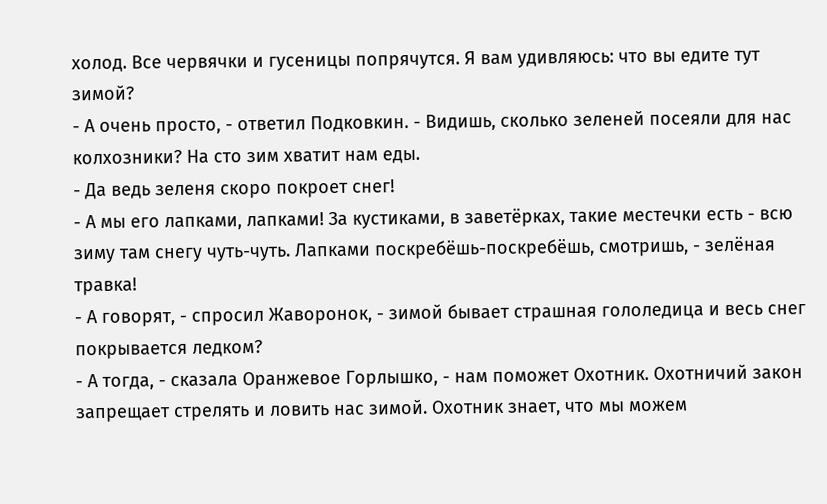холод. Все червячки и гусеницы попрячутся. Я вам удивляюсь: что вы едите тут зимой?
- А очень просто, - ответил Подковкин. - Видишь, сколько зеленей посеяли для нас колхозники? На сто зим хватит нам еды.
- Да ведь зеленя скоро покроет снег!
- А мы его лапками, лапками! За кустиками, в заветёрках, такие местечки есть - всю зиму там снегу чуть-чуть. Лапками поскребёшь-поскребёшь, смотришь, - зелёная травка!
- А говорят, - спросил Жаворонок, - зимой бывает страшная гололедица и весь снег покрывается ледком?
- А тогда, - сказала Оранжевое Горлышко, - нам поможет Охотник. Охотничий закон запрещает стрелять и ловить нас зимой. Охотник знает, что мы можем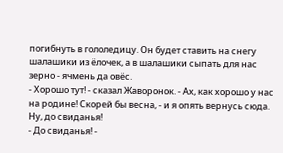погибнуть в гололедицу. Он будет ставить на снегу шалашики из ёлочек, а в шалашики сыпать для нас зерно - ячмень да овёс.
- Хорошо тут! - сказал Жаворонок. - Ах, как хорошо у нас на родине! Скорей бы весна, - и я опять вернусь сюда. Ну, до свиданья!
- До свиданья! -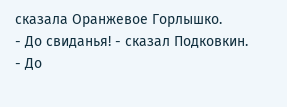сказала Оранжевое Горлышко.
- До свиданья! - сказал Подковкин.
- До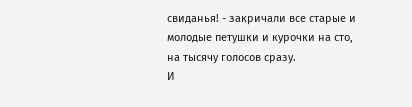свиданья! - закричали все старые и молодые петушки и курочки на сто, на тысячу голосов сразу.
И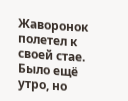Жаворонок полетел к своей стае.
Было ещё утро, но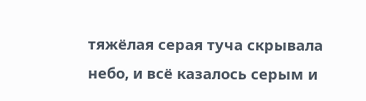тяжёлая серая туча скрывала небо, и всё казалось серым и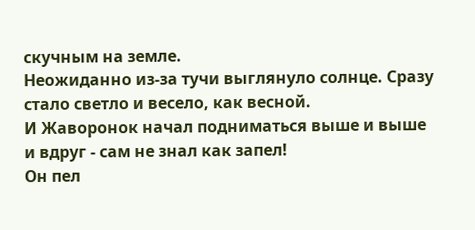скучным на земле.
Неожиданно из-за тучи выглянуло солнце. Сразу стало светло и весело, как весной.
И Жаворонок начал подниматься выше и выше и вдруг - сам не знал как запел!
Он пел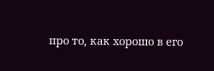про то, как хорошо в его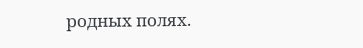родных полях.